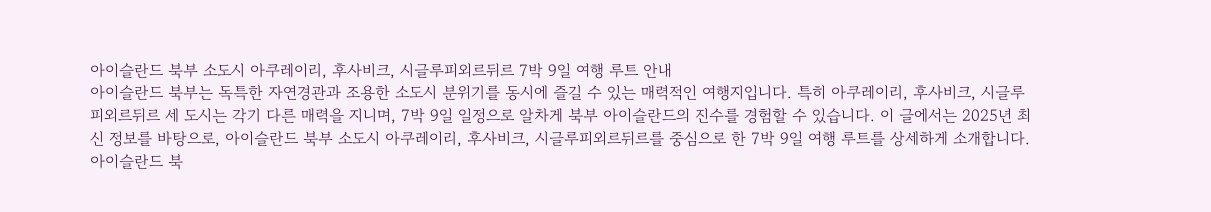아이슬란드 북부 소도시 아쿠레이리, 후사비크, 시글루피외르뒤르 7박 9일 여행 루트 안내
아이슬란드 북부는 독특한 자연경관과 조용한 소도시 분위기를 동시에 즐길 수 있는 매력적인 여행지입니다. 특히 아쿠레이리, 후사비크, 시글루피외르뒤르 세 도시는 각기 다른 매력을 지니며, 7박 9일 일정으로 알차게 북부 아이슬란드의 진수를 경험할 수 있습니다. 이 글에서는 2025년 최신 정보를 바탕으로, 아이슬란드 북부 소도시 아쿠레이리, 후사비크, 시글루피외르뒤르를 중심으로 한 7박 9일 여행 루트를 상세하게 소개합니다.
아이슬란드 북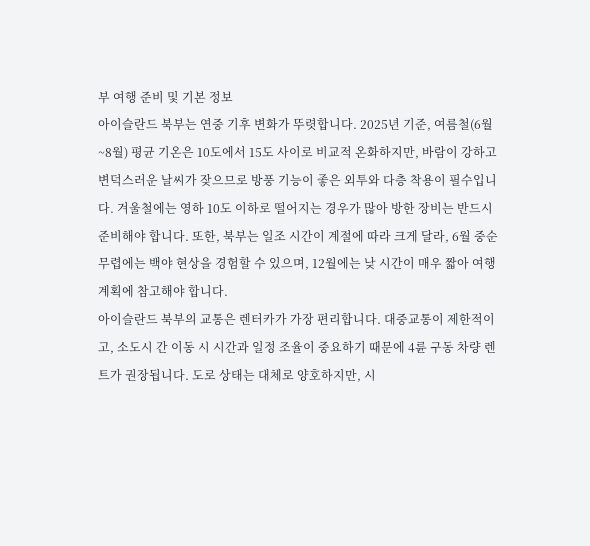부 여행 준비 및 기본 정보
아이슬란드 북부는 연중 기후 변화가 뚜렷합니다. 2025년 기준, 여름철(6월~8월) 평균 기온은 10도에서 15도 사이로 비교적 온화하지만, 바람이 강하고 변덕스러운 날씨가 잦으므로 방풍 기능이 좋은 외투와 다층 착용이 필수입니다. 겨울철에는 영하 10도 이하로 떨어지는 경우가 많아 방한 장비는 반드시 준비해야 합니다. 또한, 북부는 일조 시간이 계절에 따라 크게 달라, 6월 중순 무렵에는 백야 현상을 경험할 수 있으며, 12월에는 낮 시간이 매우 짧아 여행 계획에 참고해야 합니다.
아이슬란드 북부의 교통은 렌터카가 가장 편리합니다. 대중교통이 제한적이고, 소도시 간 이동 시 시간과 일정 조율이 중요하기 때문에 4륜 구동 차량 렌트가 권장됩니다. 도로 상태는 대체로 양호하지만, 시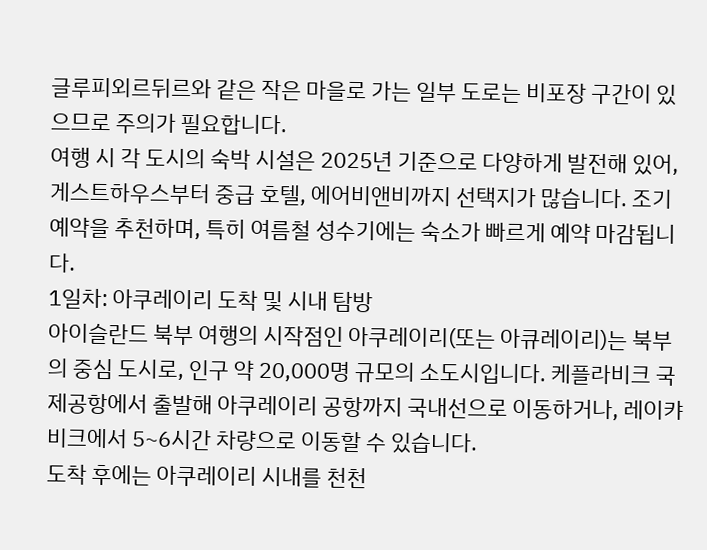글루피외르뒤르와 같은 작은 마을로 가는 일부 도로는 비포장 구간이 있으므로 주의가 필요합니다.
여행 시 각 도시의 숙박 시설은 2025년 기준으로 다양하게 발전해 있어, 게스트하우스부터 중급 호텔, 에어비앤비까지 선택지가 많습니다. 조기 예약을 추천하며, 특히 여름철 성수기에는 숙소가 빠르게 예약 마감됩니다.
1일차: 아쿠레이리 도착 및 시내 탐방
아이슬란드 북부 여행의 시작점인 아쿠레이리(또는 아큐레이리)는 북부의 중심 도시로, 인구 약 20,000명 규모의 소도시입니다. 케플라비크 국제공항에서 출발해 아쿠레이리 공항까지 국내선으로 이동하거나, 레이캬비크에서 5~6시간 차량으로 이동할 수 있습니다.
도착 후에는 아쿠레이리 시내를 천천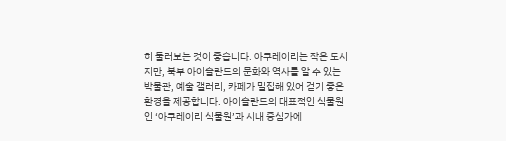히 둘러보는 것이 좋습니다. 아쿠레이리는 작은 도시지만, 북부 아이슬란드의 문화와 역사를 알 수 있는 박물관, 예술 갤러리, 카페가 밀집해 있어 걷기 좋은 환경을 제공합니다. 아이슬란드의 대표적인 식물원인 ‘아쿠레이리 식물원’과 시내 중심가에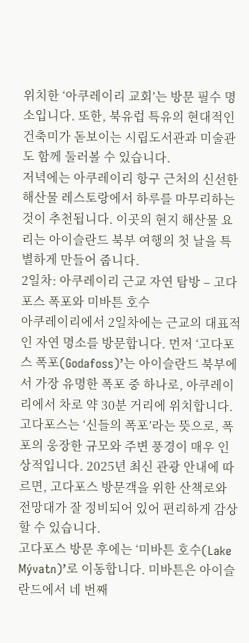위치한 ‘아쿠레이리 교회’는 방문 필수 명소입니다. 또한, 북유럽 특유의 현대적인 건축미가 돋보이는 시립도서관과 미술관도 함께 둘러볼 수 있습니다.
저녁에는 아쿠레이리 항구 근처의 신선한 해산물 레스토랑에서 하루를 마무리하는 것이 추천됩니다. 이곳의 현지 해산물 요리는 아이슬란드 북부 여행의 첫 날을 특별하게 만들어 줍니다.
2일차: 아쿠레이리 근교 자연 탐방 – 고다포스 폭포와 미바튼 호수
아쿠레이리에서 2일차에는 근교의 대표적인 자연 명소를 방문합니다. 먼저 ‘고다포스 폭포(Godafoss)’는 아이슬란드 북부에서 가장 유명한 폭포 중 하나로, 아쿠레이리에서 차로 약 30분 거리에 위치합니다. 고다포스는 ‘신들의 폭포’라는 뜻으로, 폭포의 웅장한 규모와 주변 풍경이 매우 인상적입니다. 2025년 최신 관광 안내에 따르면, 고다포스 방문객을 위한 산책로와 전망대가 잘 정비되어 있어 편리하게 감상할 수 있습니다.
고다포스 방문 후에는 ‘미바튼 호수(Lake Mývatn)’로 이동합니다. 미바튼은 아이슬란드에서 네 번째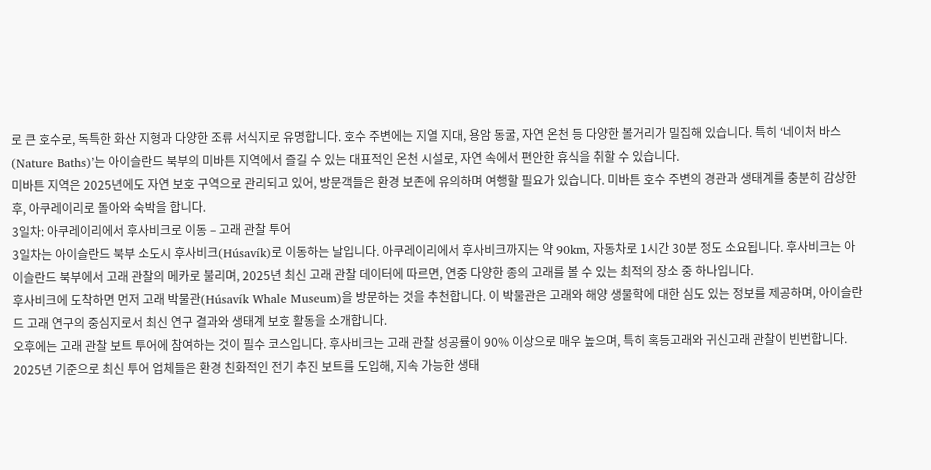로 큰 호수로, 독특한 화산 지형과 다양한 조류 서식지로 유명합니다. 호수 주변에는 지열 지대, 용암 동굴, 자연 온천 등 다양한 볼거리가 밀집해 있습니다. 특히 ‘네이처 바스(Nature Baths)’는 아이슬란드 북부의 미바튼 지역에서 즐길 수 있는 대표적인 온천 시설로, 자연 속에서 편안한 휴식을 취할 수 있습니다.
미바튼 지역은 2025년에도 자연 보호 구역으로 관리되고 있어, 방문객들은 환경 보존에 유의하며 여행할 필요가 있습니다. 미바튼 호수 주변의 경관과 생태계를 충분히 감상한 후, 아쿠레이리로 돌아와 숙박을 합니다.
3일차: 아쿠레이리에서 후사비크로 이동 – 고래 관찰 투어
3일차는 아이슬란드 북부 소도시 후사비크(Húsavík)로 이동하는 날입니다. 아쿠레이리에서 후사비크까지는 약 90km, 자동차로 1시간 30분 정도 소요됩니다. 후사비크는 아이슬란드 북부에서 고래 관찰의 메카로 불리며, 2025년 최신 고래 관찰 데이터에 따르면, 연중 다양한 종의 고래를 볼 수 있는 최적의 장소 중 하나입니다.
후사비크에 도착하면 먼저 고래 박물관(Húsavík Whale Museum)을 방문하는 것을 추천합니다. 이 박물관은 고래와 해양 생물학에 대한 심도 있는 정보를 제공하며, 아이슬란드 고래 연구의 중심지로서 최신 연구 결과와 생태계 보호 활동을 소개합니다.
오후에는 고래 관찰 보트 투어에 참여하는 것이 필수 코스입니다. 후사비크는 고래 관찰 성공률이 90% 이상으로 매우 높으며, 특히 혹등고래와 귀신고래 관찰이 빈번합니다. 2025년 기준으로 최신 투어 업체들은 환경 친화적인 전기 추진 보트를 도입해, 지속 가능한 생태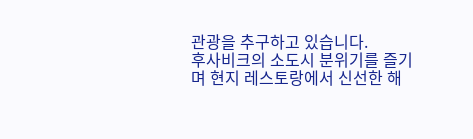관광을 추구하고 있습니다.
후사비크의 소도시 분위기를 즐기며 현지 레스토랑에서 신선한 해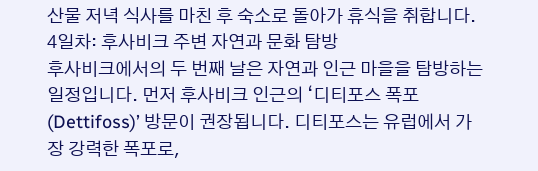산물 저녁 식사를 마친 후 숙소로 돌아가 휴식을 취합니다.
4일차: 후사비크 주변 자연과 문화 탐방
후사비크에서의 두 번째 날은 자연과 인근 마을을 탐방하는 일정입니다. 먼저 후사비크 인근의 ‘디티포스 폭포(Dettifoss)’ 방문이 권장됩니다. 디티포스는 유럽에서 가장 강력한 폭포로,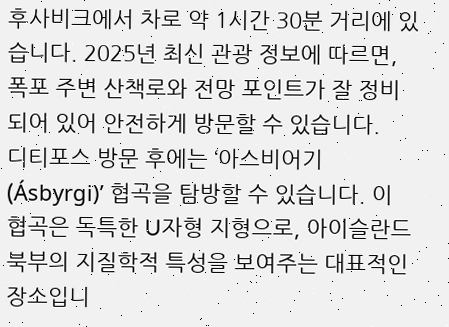후사비크에서 차로 약 1시간 30분 거리에 있습니다. 2025년 최신 관광 정보에 따르면, 폭포 주변 산책로와 전망 포인트가 잘 정비되어 있어 안전하게 방문할 수 있습니다.
디티포스 방문 후에는 ‘아스비어기(Ásbyrgi)’ 협곡을 탐방할 수 있습니다. 이 협곡은 독특한 U자형 지형으로, 아이슬란드 북부의 지질학적 특성을 보여주는 대표적인 장소입니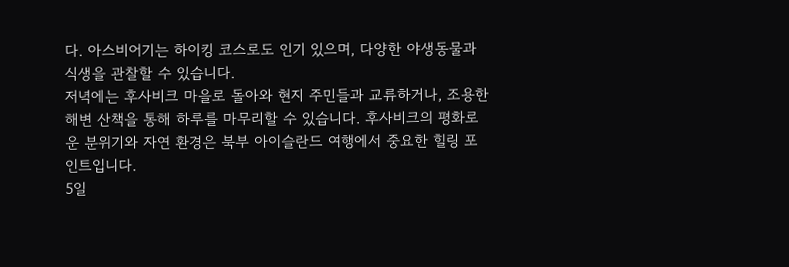다. 아스비어기는 하이킹 코스로도 인기 있으며, 다양한 야생동물과 식생을 관찰할 수 있습니다.
저녁에는 후사비크 마을로 돌아와 현지 주민들과 교류하거나, 조용한 해변 산책을 통해 하루를 마무리할 수 있습니다. 후사비크의 평화로운 분위기와 자연 환경은 북부 아이슬란드 여행에서 중요한 힐링 포인트입니다.
5일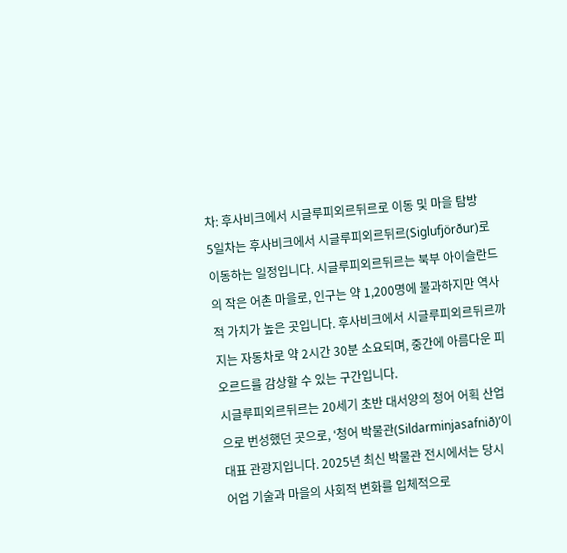차: 후사비크에서 시글루피외르뒤르로 이동 및 마을 탐방
5일차는 후사비크에서 시글루피외르뒤르(Siglufjörður)로 이동하는 일정입니다. 시글루피외르뒤르는 북부 아이슬란드의 작은 어촌 마을로, 인구는 약 1,200명에 불과하지만 역사적 가치가 높은 곳입니다. 후사비크에서 시글루피외르뒤르까지는 자동차로 약 2시간 30분 소요되며, 중간에 아름다운 피오르드를 감상할 수 있는 구간입니다.
시글루피외르뒤르는 20세기 초반 대서양의 청어 어획 산업으로 번성했던 곳으로, ‘청어 박물관(Sildarminjasafnið)’이 대표 관광지입니다. 2025년 최신 박물관 전시에서는 당시 어업 기술과 마을의 사회적 변화를 입체적으로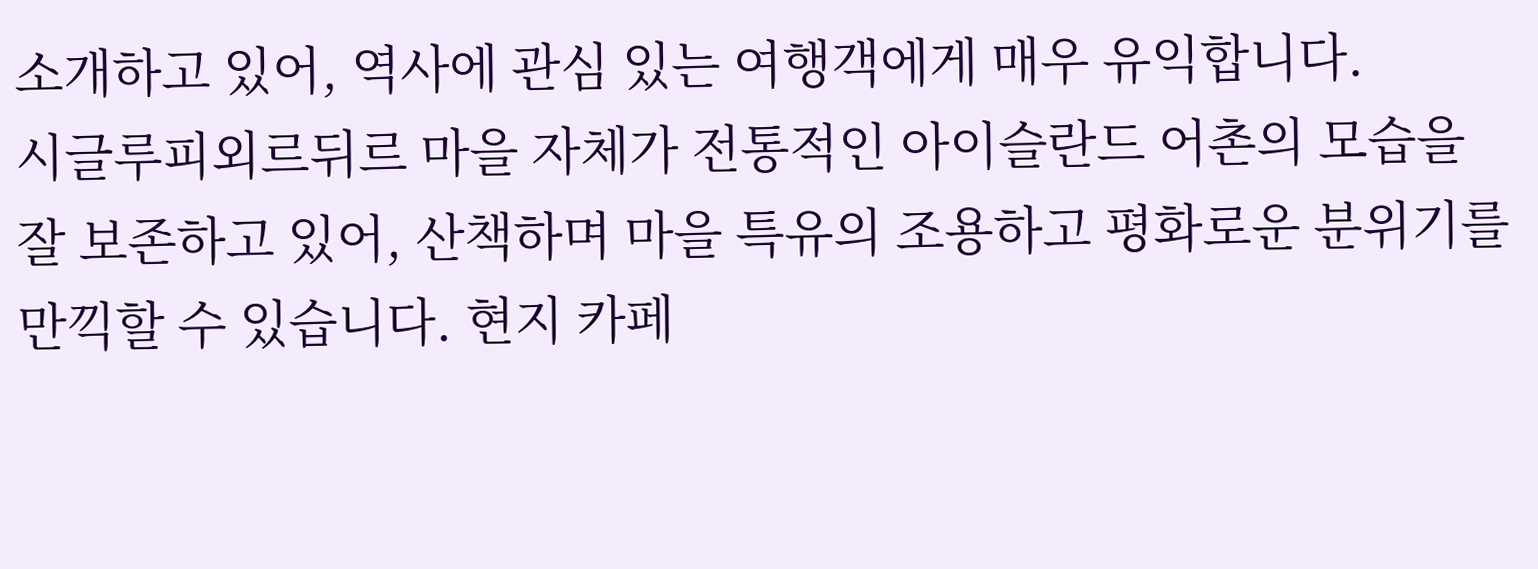소개하고 있어, 역사에 관심 있는 여행객에게 매우 유익합니다.
시글루피외르뒤르 마을 자체가 전통적인 아이슬란드 어촌의 모습을 잘 보존하고 있어, 산책하며 마을 특유의 조용하고 평화로운 분위기를 만끽할 수 있습니다. 현지 카페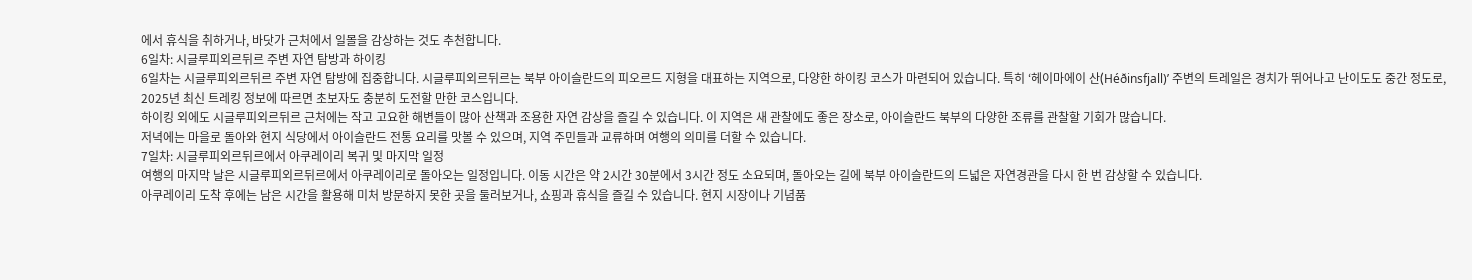에서 휴식을 취하거나, 바닷가 근처에서 일몰을 감상하는 것도 추천합니다.
6일차: 시글루피외르뒤르 주변 자연 탐방과 하이킹
6일차는 시글루피외르뒤르 주변 자연 탐방에 집중합니다. 시글루피외르뒤르는 북부 아이슬란드의 피오르드 지형을 대표하는 지역으로, 다양한 하이킹 코스가 마련되어 있습니다. 특히 ‘헤이마에이 산(Héðinsfjall)’ 주변의 트레일은 경치가 뛰어나고 난이도도 중간 정도로, 2025년 최신 트레킹 정보에 따르면 초보자도 충분히 도전할 만한 코스입니다.
하이킹 외에도 시글루피외르뒤르 근처에는 작고 고요한 해변들이 많아 산책과 조용한 자연 감상을 즐길 수 있습니다. 이 지역은 새 관찰에도 좋은 장소로, 아이슬란드 북부의 다양한 조류를 관찰할 기회가 많습니다.
저녁에는 마을로 돌아와 현지 식당에서 아이슬란드 전통 요리를 맛볼 수 있으며, 지역 주민들과 교류하며 여행의 의미를 더할 수 있습니다.
7일차: 시글루피외르뒤르에서 아쿠레이리 복귀 및 마지막 일정
여행의 마지막 날은 시글루피외르뒤르에서 아쿠레이리로 돌아오는 일정입니다. 이동 시간은 약 2시간 30분에서 3시간 정도 소요되며, 돌아오는 길에 북부 아이슬란드의 드넓은 자연경관을 다시 한 번 감상할 수 있습니다.
아쿠레이리 도착 후에는 남은 시간을 활용해 미처 방문하지 못한 곳을 둘러보거나, 쇼핑과 휴식을 즐길 수 있습니다. 현지 시장이나 기념품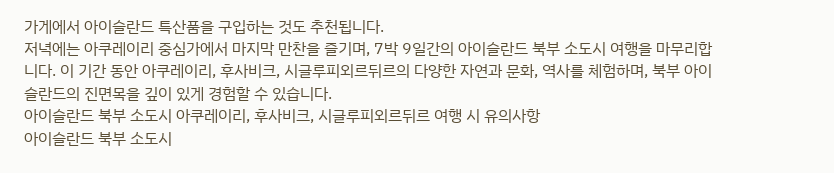가게에서 아이슬란드 특산품을 구입하는 것도 추천됩니다.
저녁에는 아쿠레이리 중심가에서 마지막 만찬을 즐기며, 7박 9일간의 아이슬란드 북부 소도시 여행을 마무리합니다. 이 기간 동안 아쿠레이리, 후사비크, 시글루피외르뒤르의 다양한 자연과 문화, 역사를 체험하며, 북부 아이슬란드의 진면목을 깊이 있게 경험할 수 있습니다.
아이슬란드 북부 소도시 아쿠레이리, 후사비크, 시글루피외르뒤르 여행 시 유의사항
아이슬란드 북부 소도시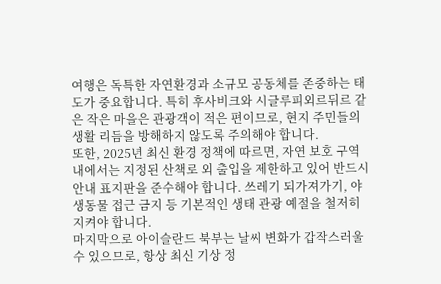여행은 독특한 자연환경과 소규모 공동체를 존중하는 태도가 중요합니다. 특히 후사비크와 시글루피외르뒤르 같은 작은 마을은 관광객이 적은 편이므로, 현지 주민들의 생활 리듬을 방해하지 않도록 주의해야 합니다.
또한, 2025년 최신 환경 정책에 따르면, 자연 보호 구역 내에서는 지정된 산책로 외 출입을 제한하고 있어 반드시 안내 표지판을 준수해야 합니다. 쓰레기 되가져가기, 야생동물 접근 금지 등 기본적인 생태 관광 예절을 철저히 지켜야 합니다.
마지막으로 아이슬란드 북부는 날씨 변화가 갑작스러울 수 있으므로, 항상 최신 기상 정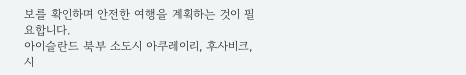보를 확인하며 안전한 여행을 계획하는 것이 필요합니다.
아이슬란드 북부 소도시 아쿠레이리, 후사비크, 시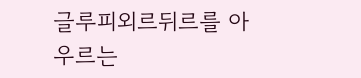글루피외르뒤르를 아우르는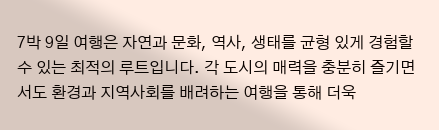7박 9일 여행은 자연과 문화, 역사, 생태를 균형 있게 경험할 수 있는 최적의 루트입니다. 각 도시의 매력을 충분히 즐기면서도 환경과 지역사회를 배려하는 여행을 통해 더욱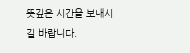뜻깊은 시간을 보내시길 바랍니다.